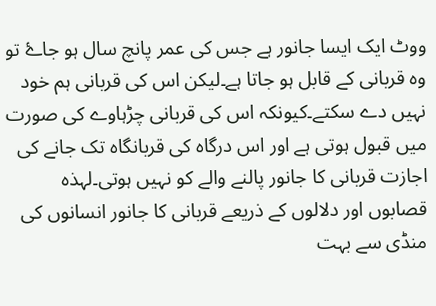ووٹ ایک ایسا جانور ہے جس کی عمر پانچ سال ہو جاۓ تو وہ قربانی کے قابل ہو جاتا ہے۔لیکن اس کی قربانی ہم خود نہیں دے سکتے۔کیونکہ اس کی قربانی چڑہاوے کی صورت میں قبول ہوتی ہے اور اس درگاہ کی قربانگاہ تک جانے کی اجازت قربانی کا جانور پالنے والے کو نہیں ہوتی۔لہذہ قصابوں اور دلالوں کے ذریعے قربانی کا جانور انسانوں کی منڈی سے بہت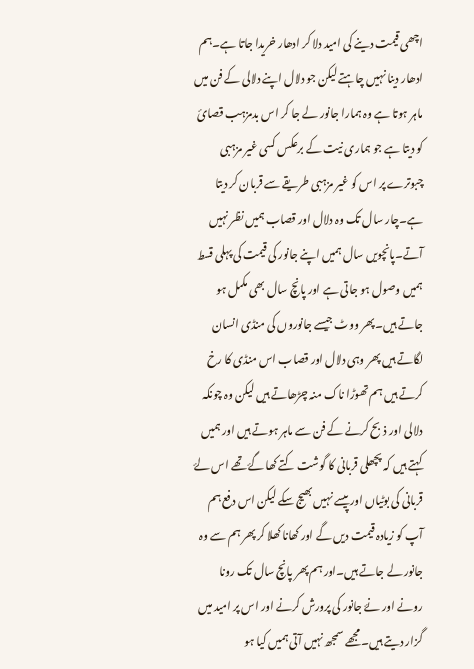اچھی قیمت دینے کی امید دلا کر ادھار خریدا جاتا ہے۔ہم ادھار دینا نہیں چاہتے لیکن جو دلال اپنے دلالی کے فن میں ماہر ہوتا ہے وہ ہمارا جانور لے جا کر اس بدمزہب قصائ کو دیتا ہے جو ہماری نیت کے برعکس کسی غیر مزہبی چبوترے پر اس کو غیر مزہبی طریقے سے قربان کر دیتا ہے۔چار سال تک وہ دلال اور قصاب ہمیں نظر نہیں آتے۔پانچویں سال ہمیں اپنے جانور کی قیمت کی پہلی قسط ہمیں وصول ہو جاتی ہے اور پانچ سال بھی مکمل ہو جاتے ہیں۔پھر ووٹ جیسے جانوروں کی منڈی انسان لگاتے ہیں پھر وہی دلال اور قصاب اس منڈی کا رخ کرتے ہیں ہم تھوڑا ناک منہ چڑھاتے ہیں لیکن وہ چونکہ دلالی اور ذبح کرنے کے فن سے ماہر ہوتے ہیں اور ہمیں کہتے ہیں کہ پچھلی قربانی کا گوشت کتے کھا گۓ تھے اس لۓ قربانی کی بوٹیاں اور پیسے نہیں بھیج سکے لیکن اس دفع ہم آپ کو زیادہ قیمت دیں گے اور کھانا کھلا کر پھر ہم سے وہ جانور لے جاتے ہیں۔اور ہم پھر پانچ سال تک رونا رونے اور نۓ جانور کی پرورش کرنے اور اس پر امید میں گزار دیتے ہیں۔مجھے سمجھ نہیں آتی ہمیں کیا ہو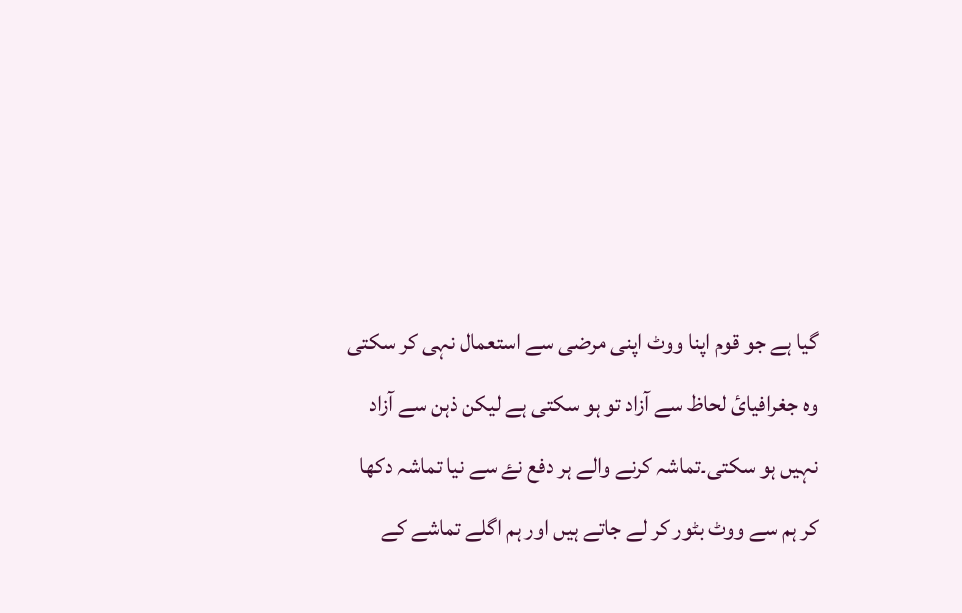گیا ہے جو قوم اپنا ووٹ اپنی مرضی سے استعمال نہی کر سکتی وہ جغرافیائ لحاظ سے آزاد تو ہو سکتی ہے لیکن ذہن سے آزاد نہیں ہو سکتی۔تماشہ کرنے والے ہر دفع نۓ سے نیا تماشہ دکھا کر ہم سے ووٹ بٹور کر لے جاتے ہیں اور ہم اگلے تماشے کے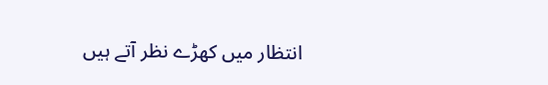انتظار میں کھڑے نظر آتے ہیں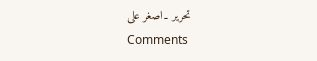تحریر ۔اصغر علی
Comments